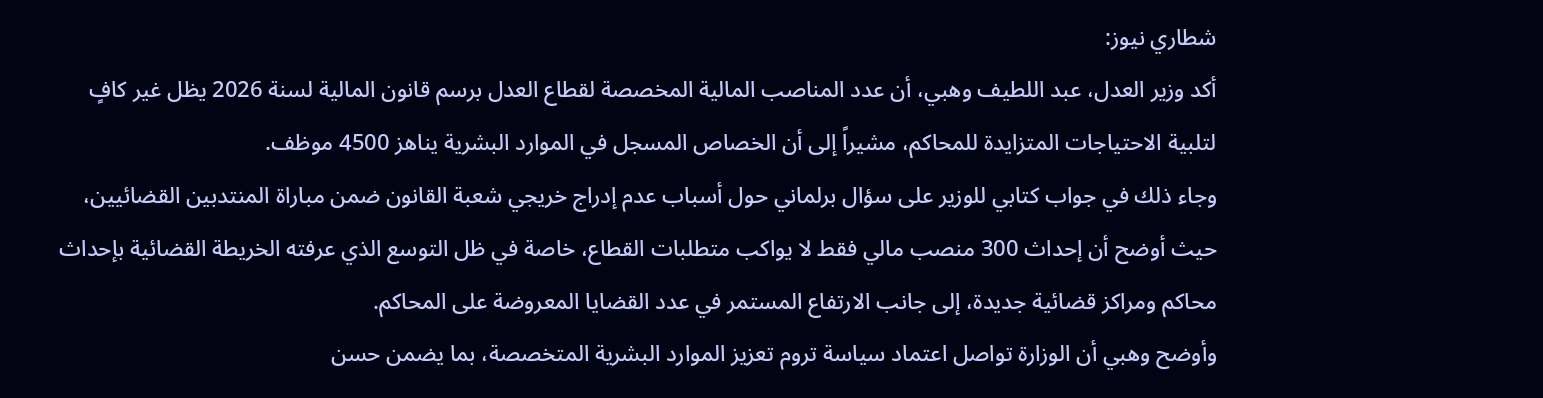شطاري نيوز:
أكد وزير العدل، عبد اللطيف وهبي، أن عدد المناصب المالية المخصصة لقطاع العدل برسم قانون المالية لسنة 2026 يظل غير كافٍ لتلبية الاحتياجات المتزايدة للمحاكم، مشيراً إلى أن الخصاص المسجل في الموارد البشرية يناهز 4500 موظف.
وجاء ذلك في جواب كتابي للوزير على سؤال برلماني حول أسباب عدم إدراج خريجي شعبة القانون ضمن مباراة المنتدبين القضائيين، حيث أوضح أن إحداث 300 منصب مالي فقط لا يواكب متطلبات القطاع، خاصة في ظل التوسع الذي عرفته الخريطة القضائية بإحداث محاكم ومراكز قضائية جديدة، إلى جانب الارتفاع المستمر في عدد القضايا المعروضة على المحاكم.
وأوضح وهبي أن الوزارة تواصل اعتماد سياسة تروم تعزيز الموارد البشرية المتخصصة، بما يضمن حسن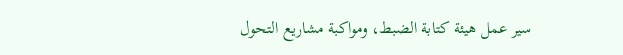سير عمل هيئة كتابة الضبط، ومواكبة مشاريع التحول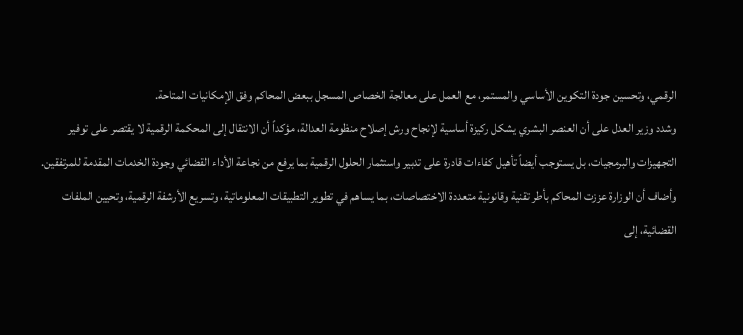الرقمي، وتحسين جودة التكوين الأساسي والمستمر، مع العمل على معالجة الخصاص المسجل ببعض المحاكم وفق الإمكانيات المتاحة.
وشدد وزير العدل على أن العنصر البشري يشكل ركيزة أساسية لإنجاح ورش إصلاح منظومة العدالة، مؤكداً أن الانتقال إلى المحكمة الرقمية لا يقتصر على توفير التجهيزات والبرمجيات، بل يستوجب أيضاً تأهيل كفاءات قادرة على تدبير واستثمار الحلول الرقمية بما يرفع من نجاعة الأداء القضائي وجودة الخدمات المقدمة للمرتفقين.
وأضاف أن الوزارة عززت المحاكم بأطر تقنية وقانونية متعددة الاختصاصات، بما يساهم في تطوير التطبيقات المعلوماتية، وتسريع الأرشفة الرقمية، وتحيين الملفات القضائية، إلى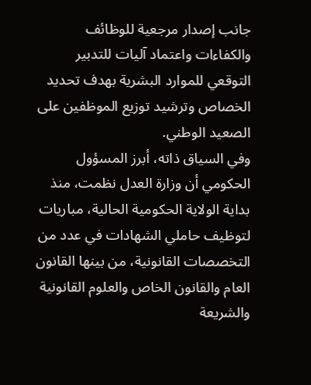جانب إصدار مرجعية للوظائف والكفاءات واعتماد آليات للتدبير التوقعي للموارد البشرية بهدف تحديد الخصاص وترشيد توزيع الموظفين على الصعيد الوطني.
وفي السياق ذاته، أبرز المسؤول الحكومي أن وزارة العدل نظمت، منذ بداية الولاية الحكومية الحالية، مباريات لتوظيف حاملي الشهادات في عدد من التخصصات القانونية، من بينها القانون العام والقانون الخاص والعلوم القانونية والشريعة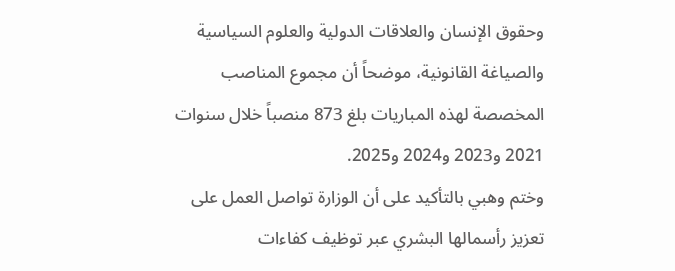وحقوق الإنسان والعلاقات الدولية والعلوم السياسية والصياغة القانونية، موضحاً أن مجموع المناصب المخصصة لهذه المباريات بلغ 873 منصباً خلال سنوات 2021 و2023 و2024 و2025.
وختم وهبي بالتأكيد على أن الوزارة تواصل العمل على تعزيز رأسمالها البشري عبر توظيف كفاءات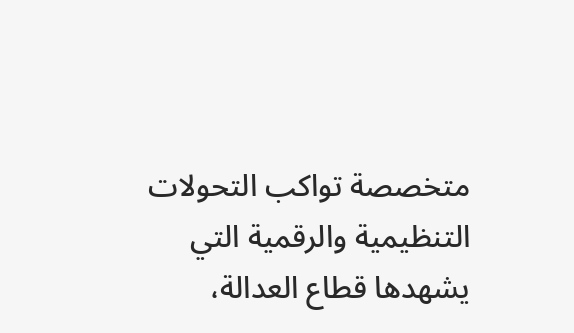متخصصة تواكب التحولات التنظيمية والرقمية التي يشهدها قطاع العدالة،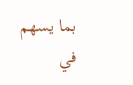بما يسهم في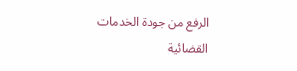الرفع من جودة الخدمات القضائية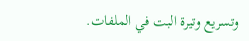وتسريع وتيرة البت في الملفات.